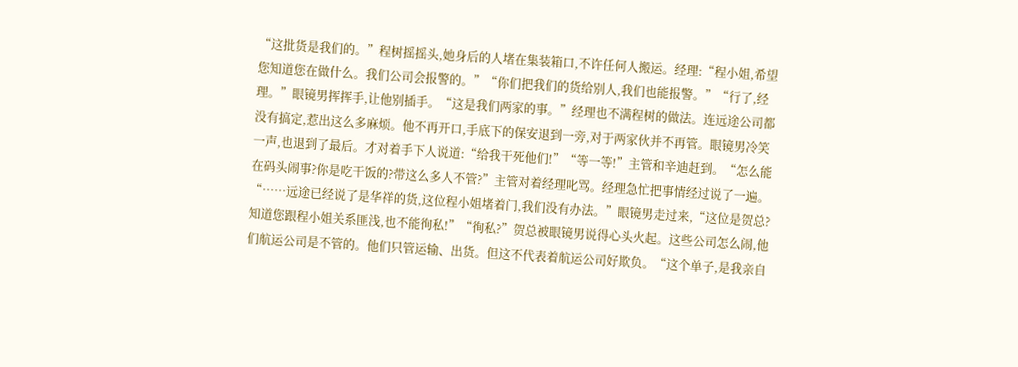“这批货是我们的。”程树摇摇头,她身后的人堵在集装箱口,不许任何人搬运。经理:“程小姐,希望您知道您在做什么。我们公司会报警的。”“你们把我们的货给别人,我们也能报警。”“行了,经理。”眼镜男挥挥手,让他别插手。“这是我们两家的事。”经理也不满程树的做法。连远途公司都没有搞定,惹出这么多麻烦。他不再开口,手底下的保安退到一旁,对于两家伙并不再管。眼镜男冷笑一声,也退到了最后。才对着手下人说道:“给我干死他们!”“等一等!”主管和辛迪赶到。“怎么能在码头闹事?你是吃干饭的?带这么多人不管?”主管对着经理叱骂。经理急忙把事情经过说了一遍。“……远途已经说了是华祥的货,这位程小姐堵着门,我们没有办法。”眼镜男走过来,“这位是贺总?知道您跟程小姐关系匪浅,也不能徇私!”“徇私?”贺总被眼镜男说得心头火起。这些公司怎么闹,他们航运公司是不管的。他们只管运输、出货。但这不代表着航运公司好欺负。“这个单子,是我亲自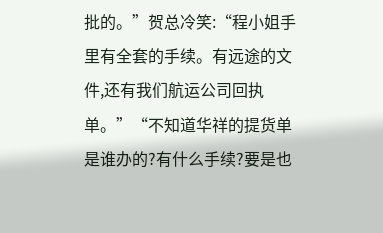批的。”贺总冷笑:“程小姐手里有全套的手续。有远途的文件,还有我们航运公司回执单。”“不知道华祥的提货单是谁办的?有什么手续?要是也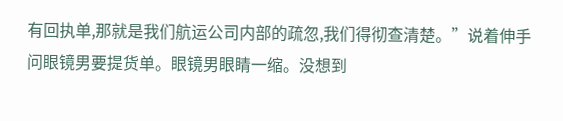有回执单,那就是我们航运公司内部的疏忽,我们得彻查清楚。”说着伸手问眼镜男要提货单。眼镜男眼睛一缩。没想到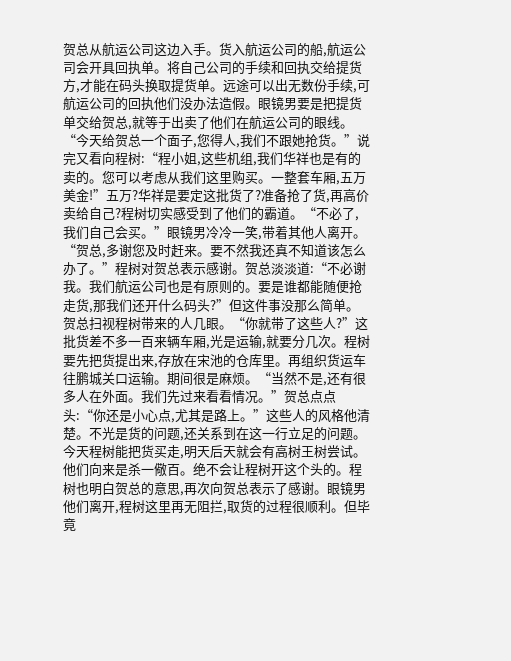贺总从航运公司这边入手。货入航运公司的船,航运公司会开具回执单。将自己公司的手续和回执交给提货方,才能在码头换取提货单。远途可以出无数份手续,可航运公司的回执他们没办法造假。眼镜男要是把提货单交给贺总,就等于出卖了他们在航运公司的眼线。“今天给贺总一个面子,您得人,我们不跟她抢货。”说完又看向程树:“程小姐,这些机组,我们华祥也是有的卖的。您可以考虑从我们这里购买。一整套车厢,五万美金!”五万?华祥是要定这批货了?准备抢了货,再高价卖给自己?程树切实感受到了他们的霸道。“不必了,我们自己会买。”眼镜男冷冷一笑,带着其他人离开。“贺总,多谢您及时赶来。要不然我还真不知道该怎么办了。”程树对贺总表示感谢。贺总淡淡道:“不必谢我。我们航运公司也是有原则的。要是谁都能随便抢走货,那我们还开什么码头?”但这件事没那么简单。贺总扫视程树带来的人几眼。“你就带了这些人?”这批货差不多一百来辆车厢,光是运输,就要分几次。程树要先把货提出来,存放在宋池的仓库里。再组织货运车往鹏城关口运输。期间很是麻烦。“当然不是,还有很多人在外面。我们先过来看看情况。”贺总点点头:“你还是小心点,尤其是路上。”这些人的风格他清楚。不光是货的问题,还关系到在这一行立足的问题。今天程树能把货买走,明天后天就会有高树王树尝试。他们向来是杀一儆百。绝不会让程树开这个头的。程树也明白贺总的意思,再次向贺总表示了感谢。眼镜男他们离开,程树这里再无阻拦,取货的过程很顺利。但毕竟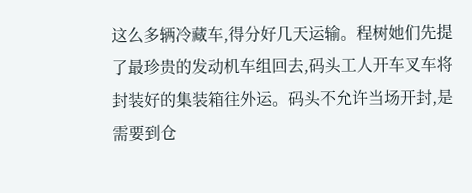这么多辆冷藏车,得分好几天运输。程树她们先提了最珍贵的发动机车组回去,码头工人开车叉车将封装好的集装箱往外运。码头不允许当场开封,是需要到仓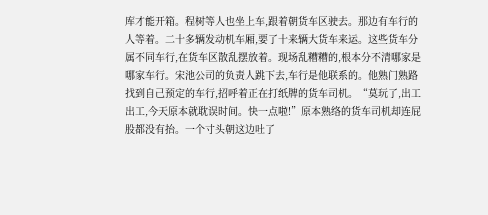库才能开箱。程树等人也坐上车,跟着朝货车区驶去。那边有车行的人等着。二十多辆发动机车厢,要了十来辆大货车来运。这些货车分属不同车行,在货车区散乱摆放着。现场乱糟糟的,根本分不清哪家是哪家车行。宋池公司的负责人跳下去,车行是他联系的。他熟门熟路找到自己预定的车行,招呼着正在打纸牌的货车司机。“莫玩了,出工出工,今天原本就耽误时间。快一点啦!”原本熟络的货车司机却连屁股都没有抬。一个寸头朝这边吐了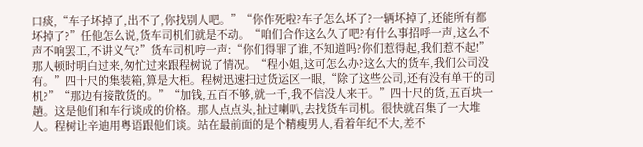口痰,“车子坏掉了,出不了,你找别人吧。”“你作死啦?车子怎么坏了?一辆坏掉了,还能所有都坏掉了?”任他怎么说,货车司机们就是不动。“咱们合作这么久了吧?有什么事招呼一声,这么不声不响罢工,不讲义气?”货车司机哼一声:“你们得罪了谁,不知道吗?你们惹得起,我们惹不起!”那人顿时明白过来,匆忙过来跟程树说了情况。“程小姐,这可怎么办?这么大的货车,我们公司没有。”四十尺的集装箱,算是大柜。程树迅速扫过货运区一眼,“除了这些公司,还有没有单干的司机?”“那边有接散货的。”“加钱,五百不够,就一千,我不信没人来干。”四十尺的货,五百块一趟。这是他们和车行谈成的价格。那人点点头,扯过喇叭,去找货车司机。很快就召集了一大堆人。程树让辛迪用粤语跟他们谈。站在最前面的是个精瘦男人,看着年纪不大,差不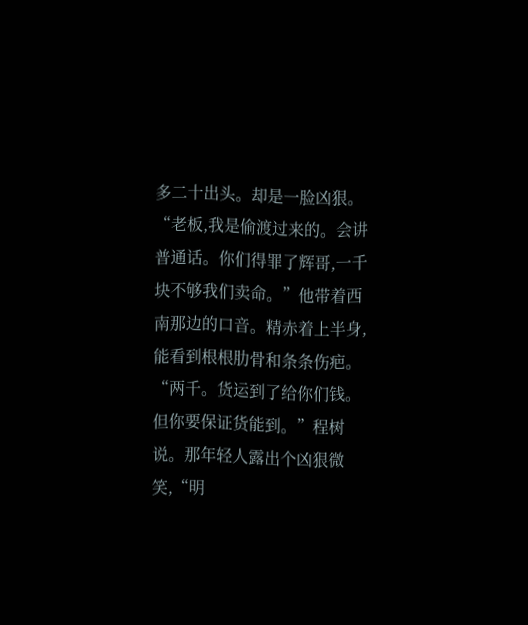多二十出头。却是一脸凶狠。“老板,我是偷渡过来的。会讲普通话。你们得罪了辉哥,一千块不够我们卖命。”他带着西南那边的口音。精赤着上半身,能看到根根肋骨和条条伤疤。“两千。货运到了给你们钱。但你要保证货能到。”程树说。那年轻人露出个凶狠微笑,“明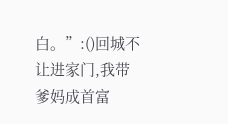白。”:()回城不让进家门,我带爹妈成首富